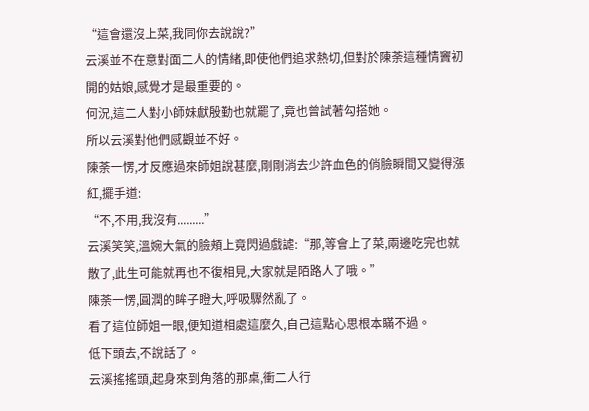“這會還沒上菜,我同你去說說?”
云溪並不在意對面二人的情緒,即使他們追求熱切,但對於陳荼這種情竇初開的姑娘,感覺才是最重要的。
何況,這二人對小師妹獻殷勤也就罷了,竟也曾試著勾搭她。
所以云溪對他們感觀並不好。
陳荼一愣,才反應過來師姐說甚麼,剛剛消去少許血色的俏臉瞬間又變得漲紅,擺手道:
“不,不用,我沒有.........”
云溪笑笑,溫婉大氣的臉頰上竟閃過戲謔:“那,等會上了菜,兩邊吃完也就散了,此生可能就再也不復相見,大家就是陌路人了哦。”
陳荼一愣,圓潤的眸子瞪大,呼吸驟然亂了。
看了這位師姐一眼,便知道相處這麼久,自己這點心思根本瞞不過。
低下頭去,不說話了。
云溪搖搖頭,起身來到角落的那桌,衝二人行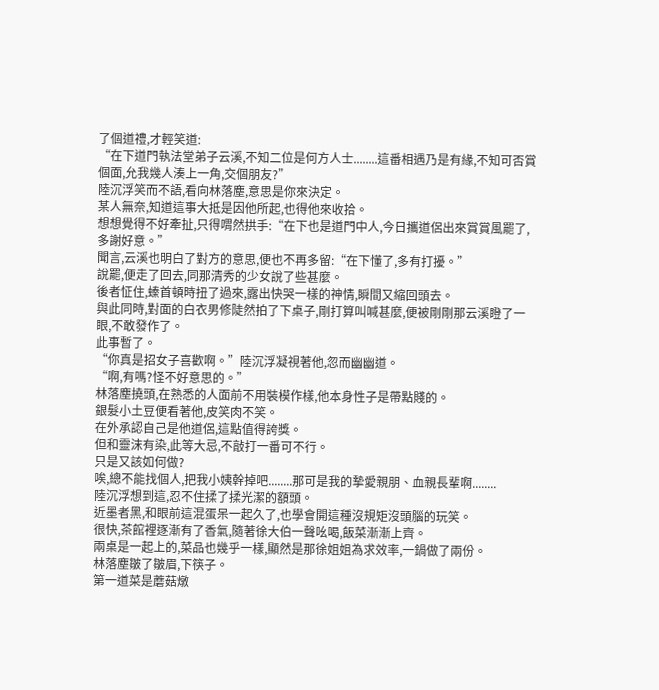了個道禮,才輕笑道:
“在下道門執法堂弟子云溪,不知二位是何方人士........這番相遇乃是有緣,不知可否賞個面,允我幾人湊上一角,交個朋友?”
陸沉浮笑而不語,看向林落塵,意思是你來決定。
某人無奈,知道這事大抵是因他所起,也得他來收拾。
想想覺得不好牽扯,只得喟然拱手:“在下也是道門中人,今日攜道侶出來賞賞風罷了,多謝好意。”
聞言,云溪也明白了對方的意思,便也不再多留:“在下懂了,多有打擾。”
說罷,便走了回去,同那清秀的少女說了些甚麼。
後者怔住,螓首頓時扭了過來,露出快哭一樣的神情,瞬間又縮回頭去。
與此同時,對面的白衣男修陡然拍了下桌子,剛打算叫喊甚麼,便被剛剛那云溪瞪了一眼,不敢發作了。
此事暫了。
“你真是招女子喜歡啊。”陸沉浮凝視著他,忽而幽幽道。
“啊,有嗎?怪不好意思的。”
林落塵撓頭,在熟悉的人面前不用裝模作樣,他本身性子是帶點賤的。
銀髮小土豆便看著他,皮笑肉不笑。
在外承認自己是他道侶,這點值得誇獎。
但和靈沫有染,此等大忌,不敲打一番可不行。
只是又該如何做?
唉,總不能找個人,把我小姨幹掉吧........那可是我的摯愛親朋、血親長輩啊........
陸沉浮想到這,忍不住揉了揉光潔的額頭。
近墨者黑,和眼前這混蛋呆一起久了,也學會開這種沒規矩沒頭腦的玩笑。
很快,茶館裡逐漸有了香氣,隨著徐大伯一聲吆喝,飯菜漸漸上齊。
兩桌是一起上的,菜品也幾乎一樣,顯然是那徐姐姐為求效率,一鍋做了兩份。
林落塵皺了皺眉,下筷子。
第一道菜是蘑菇燉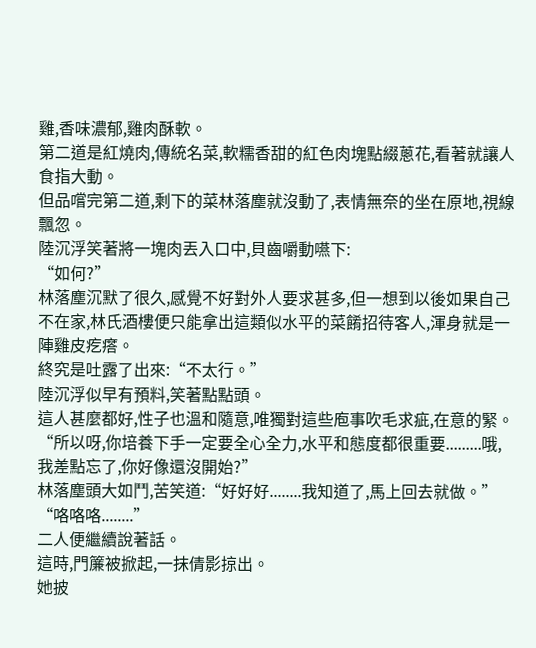雞,香味濃郁,雞肉酥軟。
第二道是紅燒肉,傳統名菜,軟糯香甜的紅色肉塊點綴蔥花,看著就讓人食指大動。
但品嚐完第二道,剩下的菜林落塵就沒動了,表情無奈的坐在原地,視線飄忽。
陸沉浮笑著將一塊肉丟入口中,貝齒嚼動嚥下:
“如何?”
林落塵沉默了很久,感覺不好對外人要求甚多,但一想到以後如果自己不在家,林氏酒樓便只能拿出這類似水平的菜餚招待客人,渾身就是一陣雞皮疙瘩。
終究是吐露了出來:“不太行。”
陸沉浮似早有預料,笑著點點頭。
這人甚麼都好,性子也溫和隨意,唯獨對這些庖事吹毛求疵,在意的緊。
“所以呀,你培養下手一定要全心全力,水平和態度都很重要.........哦,我差點忘了,你好像還沒開始?”
林落塵頭大如鬥,苦笑道:“好好好........我知道了,馬上回去就做。”
“咯咯咯........”
二人便繼續說著話。
這時,門簾被掀起,一抹倩影掠出。
她披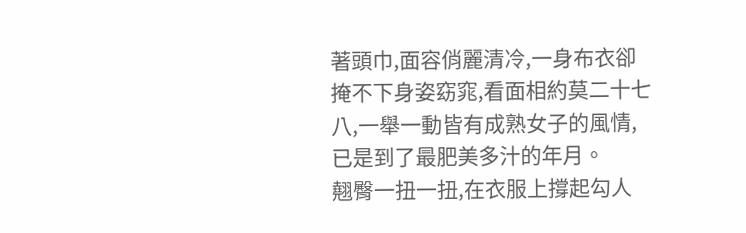著頭巾,面容俏麗清冷,一身布衣卻掩不下身姿窈窕,看面相約莫二十七八,一舉一動皆有成熟女子的風情,已是到了最肥美多汁的年月。
翹臀一扭一扭,在衣服上撐起勾人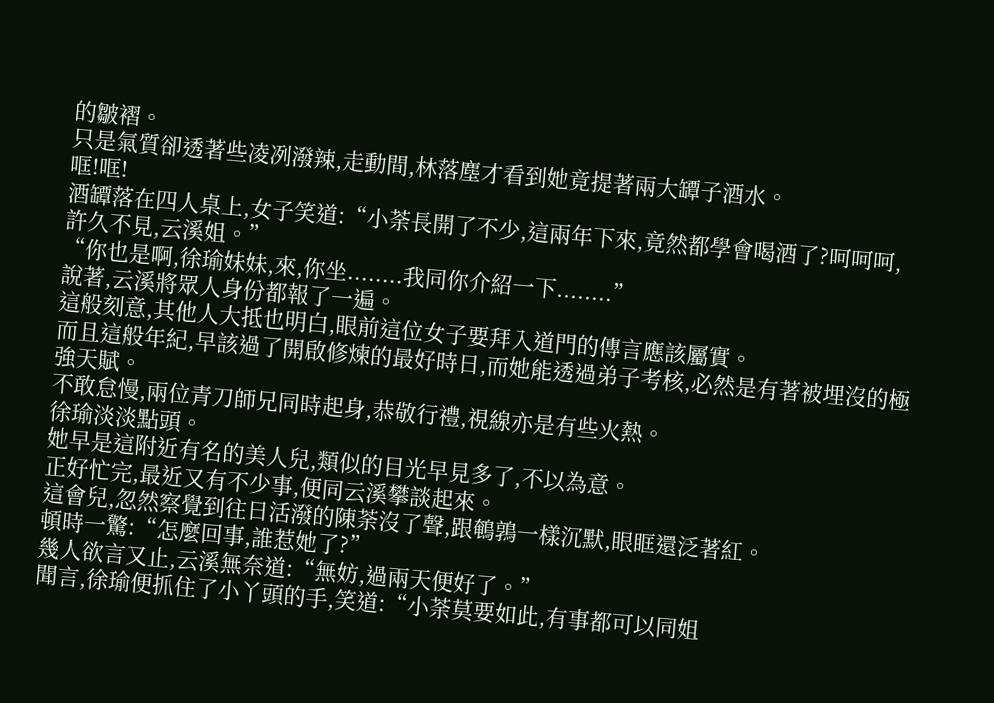的皺褶。
只是氣質卻透著些凌冽潑辣,走動間,林落塵才看到她竟提著兩大罈子酒水。
哐!哐!
酒罈落在四人桌上,女子笑道:“小荼長開了不少,這兩年下來,竟然都學會喝酒了?呵呵呵,許久不見,云溪姐。”
“你也是啊,徐瑜妹妹,來,你坐........我同你介紹一下........”
說著,云溪將眾人身份都報了一遍。
這般刻意,其他人大抵也明白,眼前這位女子要拜入道門的傳言應該屬實。
而且這般年紀,早該過了開啟修煉的最好時日,而她能透過弟子考核,必然是有著被埋沒的極強天賦。
不敢怠慢,兩位青刀師兄同時起身,恭敬行禮,視線亦是有些火熱。
徐瑜淡淡點頭。
她早是這附近有名的美人兒,類似的目光早見多了,不以為意。
正好忙完,最近又有不少事,便同云溪攀談起來。
這會兒,忽然察覺到往日活潑的陳荼沒了聲,跟鵪鶉一樣沉默,眼眶還泛著紅。
頓時一驚:“怎麼回事,誰惹她了?”
幾人欲言又止,云溪無奈道:“無妨,過兩天便好了。”
聞言,徐瑜便抓住了小丫頭的手,笑道:“小荼莫要如此,有事都可以同姐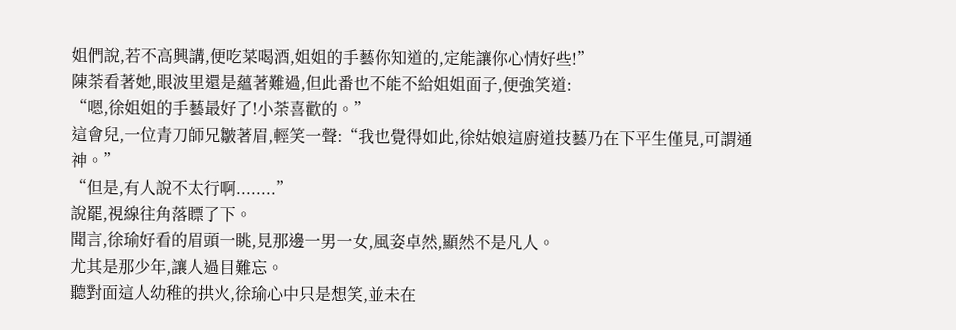姐們說,若不高興講,便吃菜喝酒,姐姐的手藝你知道的,定能讓你心情好些!”
陳荼看著她,眼波里還是蘊著難過,但此番也不能不給姐姐面子,便強笑道:
“嗯,徐姐姐的手藝最好了!小荼喜歡的。”
這會兒,一位青刀師兄皺著眉,輕笑一聲:“我也覺得如此,徐姑娘這廚道技藝乃在下平生僅見,可謂通神。”
“但是,有人說不太行啊........”
說罷,視線往角落瞟了下。
聞言,徐瑜好看的眉頭一眺,見那邊一男一女,風姿卓然,顯然不是凡人。
尤其是那少年,讓人過目難忘。
聽對面這人幼稚的拱火,徐瑜心中只是想笑,並未在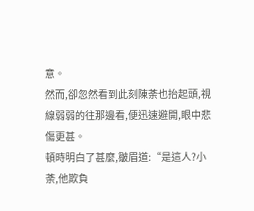意。
然而,卻忽然看到此刻陳荼也抬起頭,視線弱弱的往那邊看,便迅速避開,眼中悲傷更甚。
頓時明白了甚麼,皺眉道:“是這人?小荼,他欺負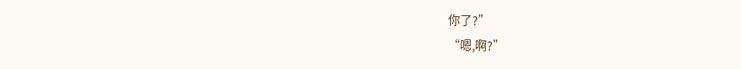你了?”
“嗯,啊?”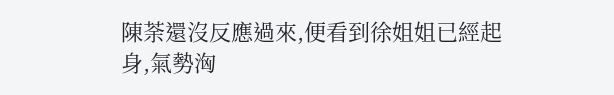陳荼還沒反應過來,便看到徐姐姐已經起身,氣勢洶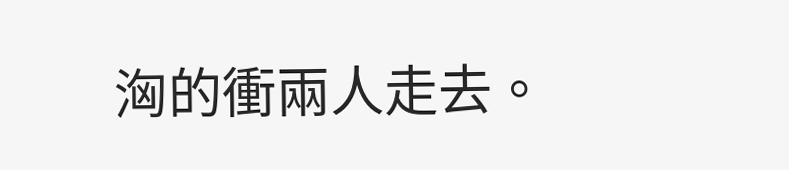洶的衝兩人走去。